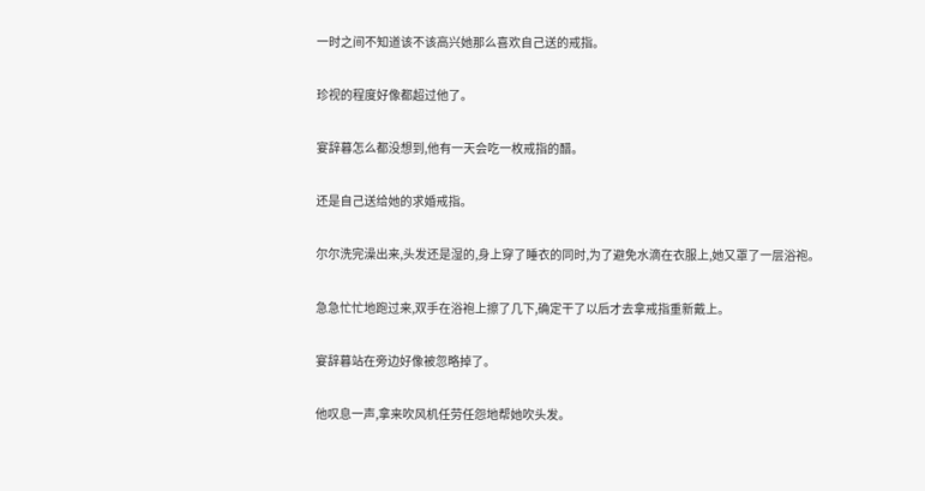一时之间不知道该不该高兴她那么喜欢自己送的戒指。

珍视的程度好像都超过他了。

宴辞暮怎么都没想到,他有一天会吃一枚戒指的醋。

还是自己送给她的求婚戒指。

尔尔洗完澡出来,头发还是湿的,身上穿了睡衣的同时,为了避免水滴在衣服上,她又罩了一层浴袍。

急急忙忙地跑过来,双手在浴袍上擦了几下,确定干了以后才去拿戒指重新戴上。

宴辞暮站在旁边好像被忽略掉了。

他叹息一声,拿来吹风机任劳任怨地帮她吹头发。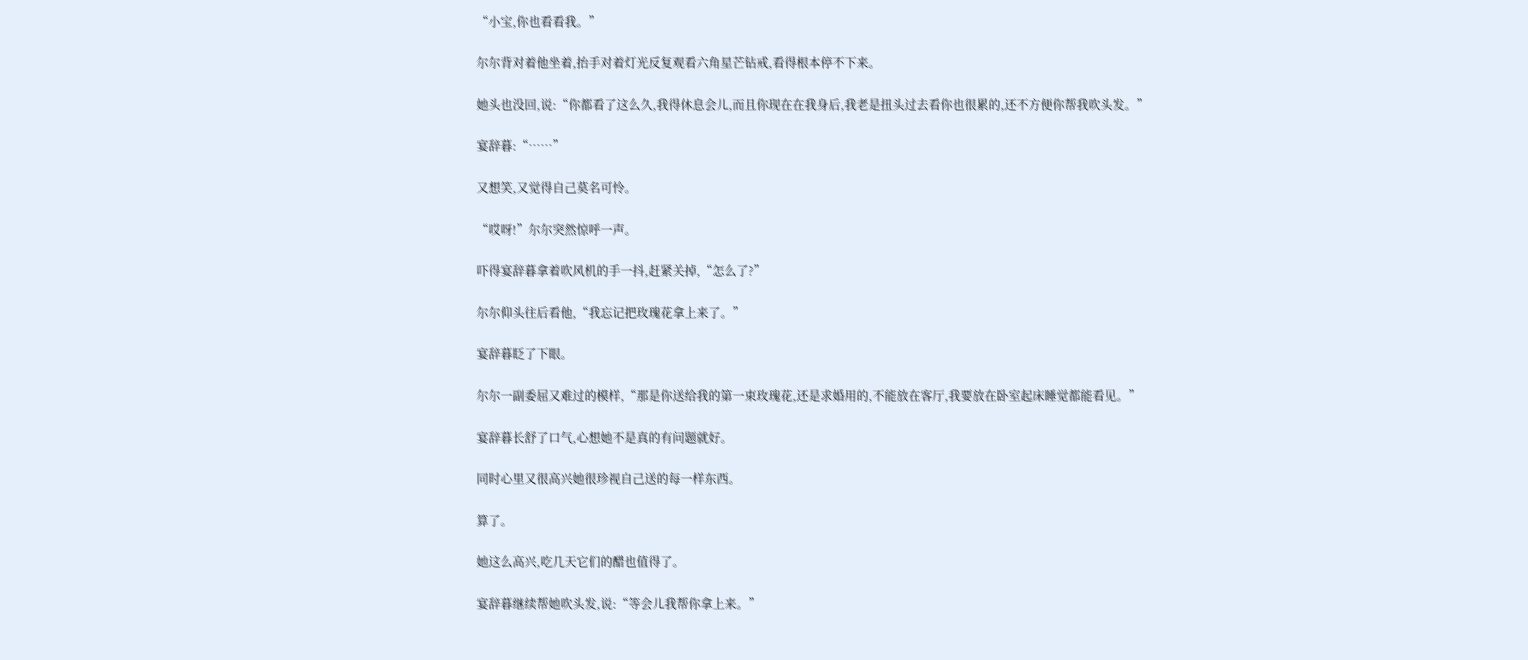“小宝,你也看看我。”

尔尔背对着他坐着,抬手对着灯光反复观看六角星芒钻戒,看得根本停不下来。

她头也没回,说:“你都看了这么久,我得休息会儿,而且你现在在我身后,我老是扭头过去看你也很累的,还不方便你帮我吹头发。”

宴辞暮:“……”

又想笑,又觉得自己莫名可怜。

“哎呀!”尔尔突然惊呼一声。

吓得宴辞暮拿着吹风机的手一抖,赶紧关掉,“怎么了?”

尔尔仰头往后看他,“我忘记把玫瑰花拿上来了。”

宴辞暮眨了下眼。

尔尔一副委屈又难过的模样,“那是你送给我的第一束玫瑰花,还是求婚用的,不能放在客厅,我要放在卧室起床睡觉都能看见。”

宴辞暮长舒了口气,心想她不是真的有问题就好。

同时心里又很高兴她很珍视自己送的每一样东西。

算了。

她这么高兴,吃几天它们的醋也值得了。

宴辞暮继续帮她吹头发,说:“等会儿我帮你拿上来。”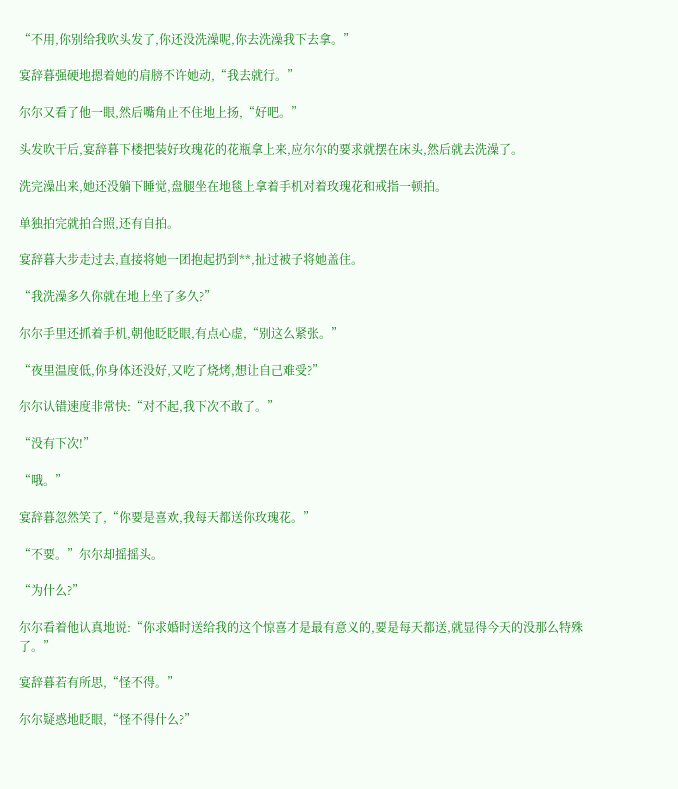“不用,你别给我吹头发了,你还没洗澡呢,你去洗澡我下去拿。”

宴辞暮强硬地摁着她的肩膀不许她动,“我去就行。”

尔尔又看了他一眼,然后嘴角止不住地上扬,“好吧。”

头发吹干后,宴辞暮下楼把装好玫瑰花的花瓶拿上来,应尔尔的要求就摆在床头,然后就去洗澡了。

洗完澡出来,她还没躺下睡觉,盘腿坐在地毯上拿着手机对着玫瑰花和戒指一顿拍。

单独拍完就拍合照,还有自拍。

宴辞暮大步走过去,直接将她一团抱起扔到**,扯过被子将她盖住。

“我洗澡多久你就在地上坐了多久?”

尔尔手里还抓着手机,朝他眨眨眼,有点心虚,“别这么紧张。”

“夜里温度低,你身体还没好,又吃了烧烤,想让自己难受?”

尔尔认错速度非常快:“对不起,我下次不敢了。”

“没有下次!”

“哦。”

宴辞暮忽然笑了,“你要是喜欢,我每天都送你玫瑰花。”

“不要。”尔尔却摇摇头。

“为什么?”

尔尔看着他认真地说:“你求婚时送给我的这个惊喜才是最有意义的,要是每天都送,就显得今天的没那么特殊了。”

宴辞暮若有所思,“怪不得。”

尔尔疑惑地眨眼,“怪不得什么?”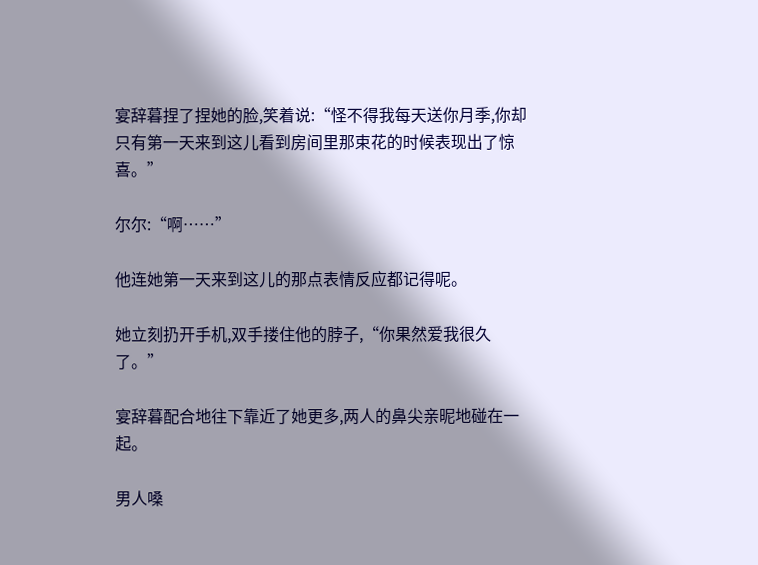宴辞暮捏了捏她的脸,笑着说:“怪不得我每天送你月季,你却只有第一天来到这儿看到房间里那束花的时候表现出了惊喜。”

尔尔:“啊……”

他连她第一天来到这儿的那点表情反应都记得呢。

她立刻扔开手机,双手搂住他的脖子,“你果然爱我很久了。”

宴辞暮配合地往下靠近了她更多,两人的鼻尖亲昵地碰在一起。

男人嗓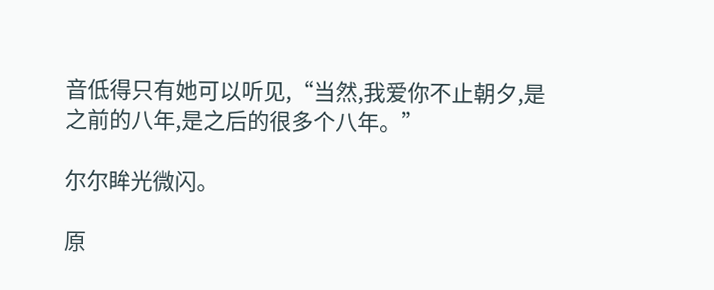音低得只有她可以听见,“当然,我爱你不止朝夕,是之前的八年,是之后的很多个八年。”

尔尔眸光微闪。

原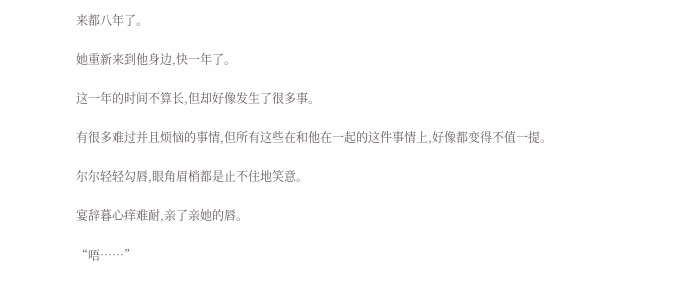来都八年了。

她重新来到他身边,快一年了。

这一年的时间不算长,但却好像发生了很多事。

有很多难过并且烦恼的事情,但所有这些在和他在一起的这件事情上,好像都变得不值一提。

尔尔轻轻勾唇,眼角眉梢都是止不住地笑意。

宴辞暮心痒难耐,亲了亲她的唇。

“唔……”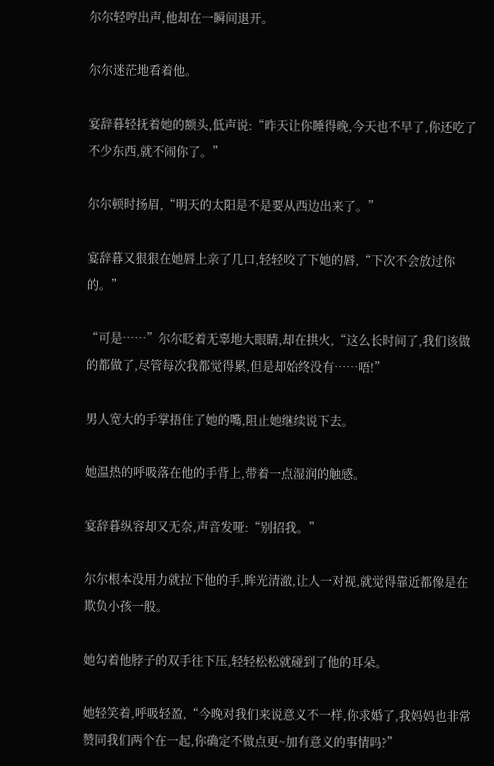尔尔轻哼出声,他却在一瞬间退开。

尔尔迷茫地看着他。

宴辞暮轻抚着她的额头,低声说:“昨天让你睡得晚,今天也不早了,你还吃了不少东西,就不闹你了。”

尔尔顿时扬眉,“明天的太阳是不是要从西边出来了。”

宴辞暮又狠狠在她唇上亲了几口,轻轻咬了下她的唇,“下次不会放过你的。”

“可是……”尔尔眨着无辜地大眼睛,却在拱火,“这么长时间了,我们该做的都做了,尽管每次我都觉得累,但是却始终没有……唔!”

男人宽大的手掌捂住了她的嘴,阻止她继续说下去。

她温热的呼吸落在他的手背上,带着一点湿润的触感。

宴辞暮纵容却又无奈,声音发哑:“别招我。”

尔尔根本没用力就拉下他的手,眸光清澈,让人一对视,就觉得靠近都像是在欺负小孩一般。

她勾着他脖子的双手往下压,轻轻松松就碰到了他的耳朵。

她轻笑着,呼吸轻盈,“今晚对我们来说意义不一样,你求婚了,我妈妈也非常赞同我们两个在一起,你确定不做点更~加有意义的事情吗?”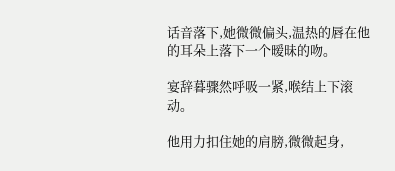话音落下,她微微偏头,温热的唇在他的耳朵上落下一个暧昧的吻。

宴辞暮骤然呼吸一紧,喉结上下滚动。

他用力扣住她的肩膀,微微起身,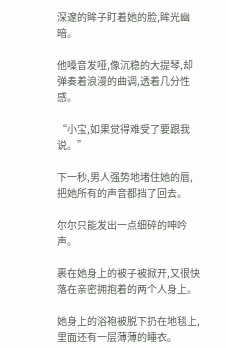深邃的眸子盯着她的脸,眸光幽暗。

他嗓音发哑,像沉稳的大提琴,却弹奏着浪漫的曲调,透着几分性感。

“小宝,如果觉得难受了要跟我说。”

下一秒,男人强势地堵住她的唇,把她所有的声音都挡了回去。

尔尔只能发出一点细碎的呻吟声。

裹在她身上的被子被掀开,又很快落在亲密拥抱着的两个人身上。

她身上的浴袍被脱下扔在地毯上,里面还有一层薄薄的睡衣。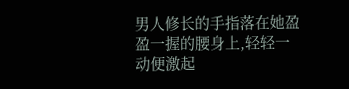男人修长的手指落在她盈盈一握的腰身上,轻轻一动便激起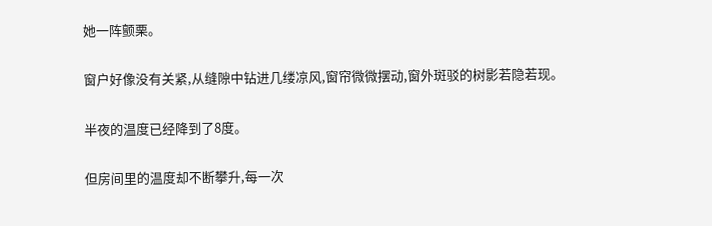她一阵颤栗。

窗户好像没有关紧,从缝隙中钻进几缕凉风,窗帘微微摆动,窗外斑驳的树影若隐若现。

半夜的温度已经降到了8度。

但房间里的温度却不断攀升,每一次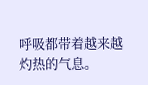呼吸都带着越来越灼热的气息。